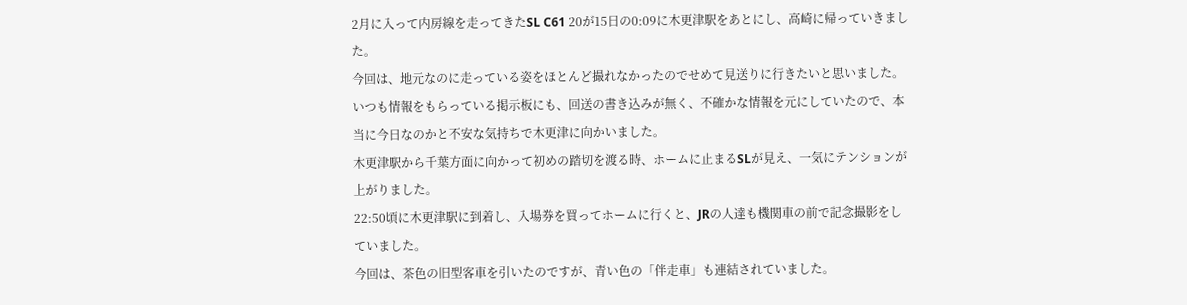2月に入って内房線を走ってきたSL C61 20が15日の0:09に木更津駅をあとにし、高崎に帰っていきました。
今回は、地元なのに走っている姿をほとんど撮れなかったのでせめて見送りに行きたいと思いました。
いつも情報をもらっている掲示板にも、回送の書き込みが無く、不確かな情報を元にしていたので、本当に今日なのかと不安な気持ちで木更津に向かいました。
木更津駅から千葉方面に向かって初めの踏切を渡る時、ホームに止まるSLが見え、一気にテンションが上がりました。
22:50頃に木更津駅に到着し、入場券を買ってホームに行くと、JRの人達も機関車の前で記念撮影をしていました。
今回は、茶色の旧型客車を引いたのですが、青い色の「伴走車」も連結されていました。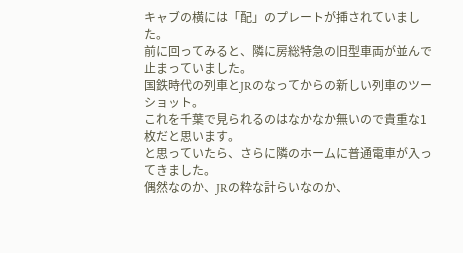キャブの横には「配」のプレートが挿されていました。
前に回ってみると、隣に房総特急の旧型車両が並んで止まっていました。
国鉄時代の列車とJRのなってからの新しい列車のツーショット。
これを千葉で見られるのはなかなか無いので貴重な1枚だと思います。
と思っていたら、さらに隣のホームに普通電車が入ってきました。
偶然なのか、JRの粋な計らいなのか、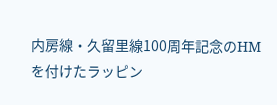内房線・久留里線100周年記念のHMを付けたラッピン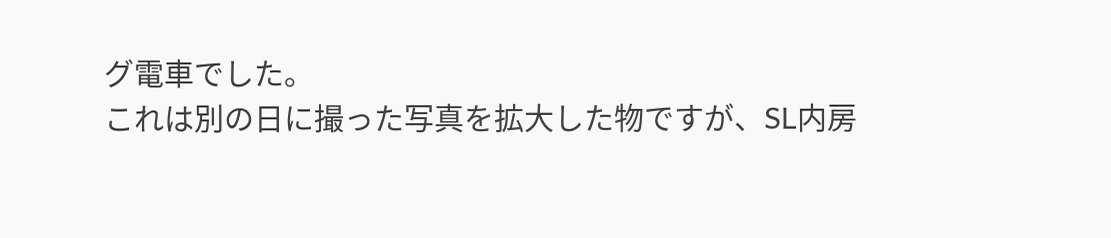グ電車でした。
これは別の日に撮った写真を拡大した物ですが、SL内房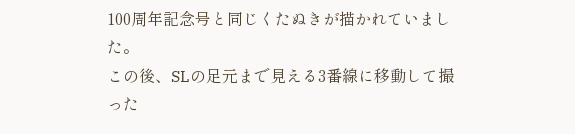100周年記念号と同じくたぬきが描かれていました。
この後、SLの足元まで見える3番線に移動して撮った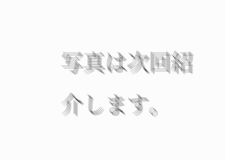写真は次回紹介します。